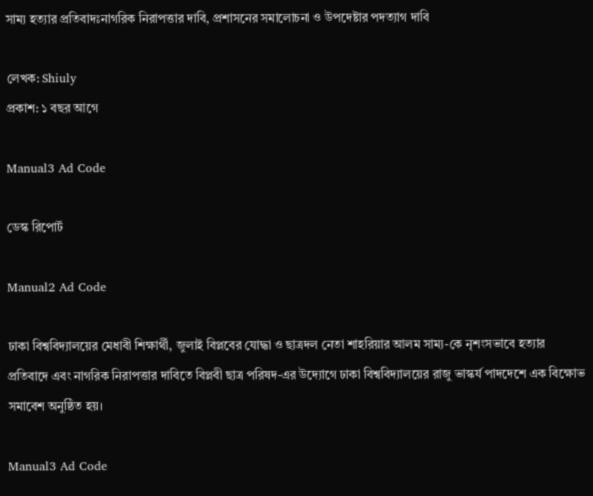সাম্য হত্যার প্রতিবাদঃনাগরিক নিরাপত্তার দাবি, প্রশাসনের সমালোচনা ও উপদেষ্টার পদত্যাগ দাবি

লেখক: Shiuly
প্রকাশ: ১ বছর আগে

Manual3 Ad Code

ডেস্ক রিপোর্ট

Manual2 Ad Code

ঢাকা বিশ্ববিদ্যালয়ের মেধাবী শিক্ষার্থী, জুলাই বিপ্লবের যোদ্ধা ও ছাত্রদল নেতা শাহরিয়ার আলম সাম্য-কে নৃশংসভাবে হত্যার প্রতিবাদে এবং নাগরিক নিরাপত্তার দাবিতে বিপ্লবী ছাত্র পরিষদ-এর উদ্যোগে ঢাকা বিশ্ববিদ্যালয়ের রাজু ভাস্কর্য পাদদেশে এক বিক্ষোভ সমাবেশ অনুষ্ঠিত হয়।

Manual3 Ad Code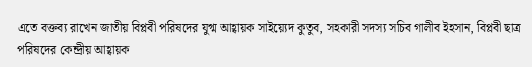এতে বক্তব্য রাখেন জাতীয় বিপ্লবী পরিষদের যুগ্ম আহ্বায়ক সাইয়্যেদ কুতুব, সহকারী সদস্য সচিব গালীব ইহসান, বিপ্লবী ছাত্র পরিষদের কেন্দ্রীয় আহ্বায়ক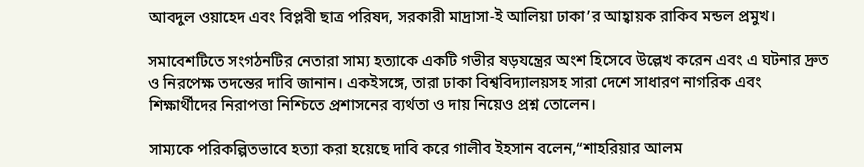আবদুল ওয়াহেদ এবং বিপ্লবী ছাত্র পরিষদ, সরকারী মাদ্রাসা-ই আলিয়া ঢাকা’র আহ্বায়ক রাকিব মন্ডল প্রমুখ।

সমাবেশটিতে সংগঠনটির নেতারা সাম্য হত্যাকে একটি গভীর ষড়যন্ত্রের অংশ হিসেবে উল্লেখ করেন এবং এ ঘটনার দ্রুত ও নিরপেক্ষ তদন্তের দাবি জানান। একইসঙ্গে, তারা ঢাকা বিশ্ববিদ্যালয়সহ সারা দেশে সাধারণ নাগরিক এবং শিক্ষার্থীদের নিরাপত্তা নিশ্চিতে প্রশাসনের ব্যর্থতা ও দায় নিয়েও প্রশ্ন তোলেন।

সাম্যকে পরিকল্পিতভাবে হত্যা করা হয়েছে দাবি করে গালীব ইহসান বলেন,“শাহরিয়ার আলম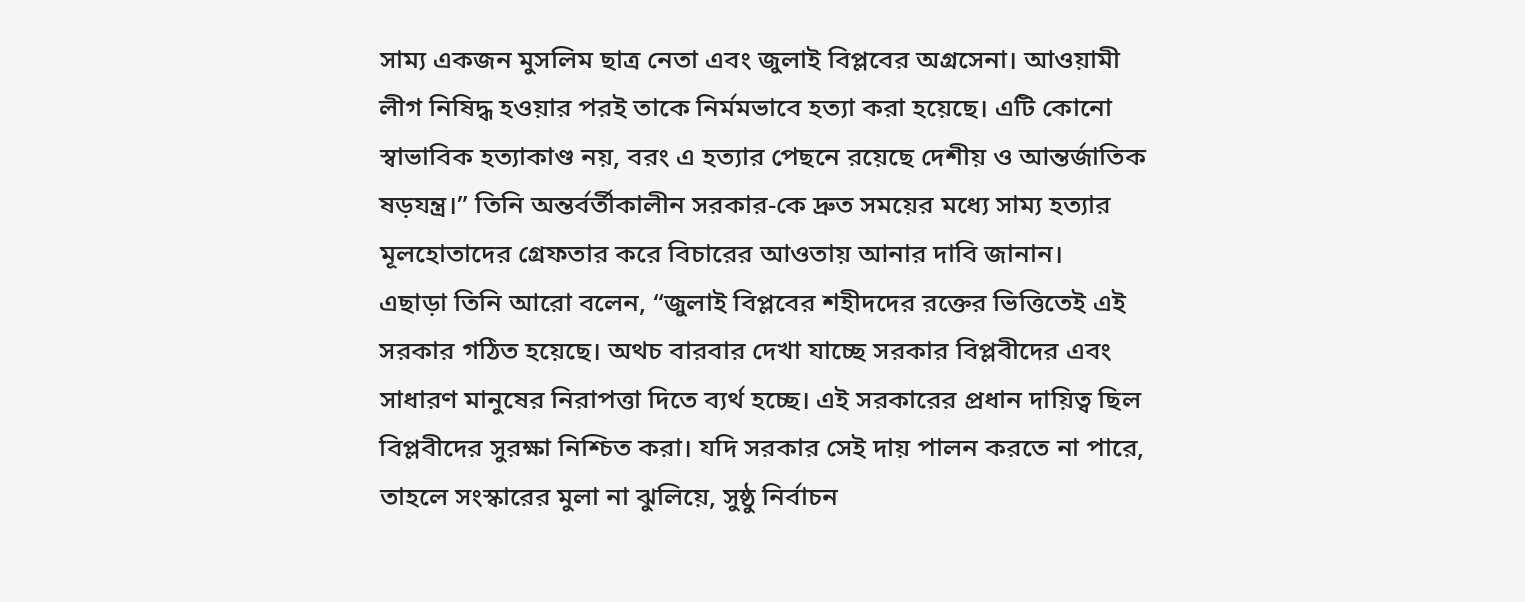সাম্য একজন মুসলিম ছাত্র নেতা এবং জুলাই বিপ্লবের অগ্রসেনা। আওয়ামী লীগ নিষিদ্ধ হওয়ার পরই তাকে নির্মমভাবে হত্যা করা হয়েছে। এটি কোনো স্বাভাবিক হত্যাকাণ্ড নয়, বরং এ হত্যার পেছনে রয়েছে দেশীয় ও আন্তর্জাতিক ষড়যন্ত্র।” তিনি অন্তর্বর্তীকালীন সরকার-কে দ্রুত সময়ের মধ্যে সাম্য হত্যার মূলহোতাদের গ্রেফতার করে বিচারের আওতায় আনার দাবি জানান।
এছাড়া তিনি আরো বলেন, “জুলাই বিপ্লবের শহীদদের রক্তের ভিত্তিতেই এই সরকার গঠিত হয়েছে। অথচ বারবার দেখা যাচ্ছে সরকার বিপ্লবীদের এবং সাধারণ মানুষের নিরাপত্তা দিতে ব্যর্থ হচ্ছে। এই সরকারের প্রধান দায়িত্ব ছিল বিপ্লবীদের সুরক্ষা নিশ্চিত করা। যদি সরকার সেই দায় পালন করতে না পারে, তাহলে সংস্কারের মুলা না ঝুলিয়ে, সুষ্ঠু নির্বাচন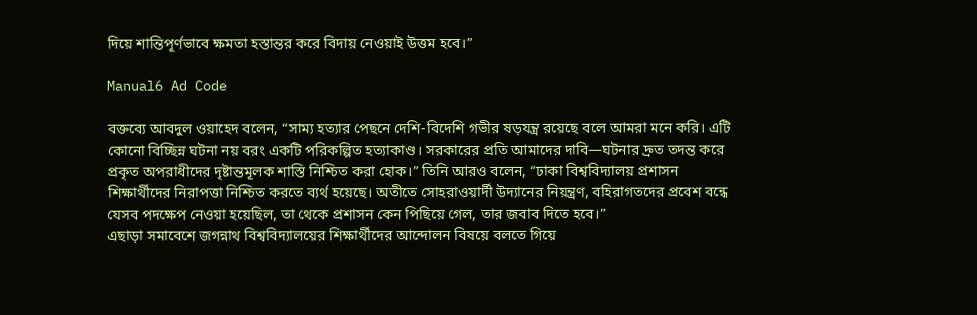দিয়ে শান্তিপূর্ণভাবে ক্ষমতা হস্তান্তর করে বিদায় নেওয়াই উত্তম হবে।”

Manual6 Ad Code

বক্তব্যে আবদুল ওয়াহেদ বলেন, “সাম্য হত্যার পেছনে দেশি-বিদেশি গভীর ষড়যন্ত্র রয়েছে বলে আমরা মনে করি। এটি কোনো বিচ্ছিন্ন ঘটনা নয় বরং একটি পরিকল্পিত হত্যাকাণ্ড। সরকারের প্রতি আমাদের দাবি—ঘটনার দ্রুত তদন্ত করে প্রকৃত অপরাধীদের দৃষ্টান্তমূলক শাস্তি নিশ্চিত করা হোক।” তিনি আরও বলেন, “ঢাকা বিশ্ববিদ্যালয় প্রশাসন শিক্ষার্থীদের নিরাপত্তা নিশ্চিত করতে ব্যর্থ হয়েছে। অতীতে সোহরাওয়ার্দী উদ্যানের নিয়ন্ত্রণ, বহিরাগতদের প্রবেশ বন্ধে যেসব পদক্ষেপ নেওয়া হয়েছিল, তা থেকে প্রশাসন কেন পিছিয়ে গেল, তার জবাব দিতে হবে।”
এছাড়া সমাবেশে জগন্নাথ বিশ্ববিদ্যালয়ের শিক্ষার্থীদের আন্দোলন বিষয়ে বলতে গিয়ে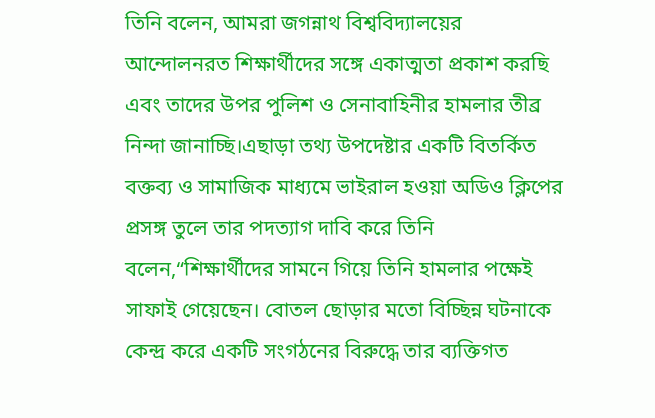তিনি বলেন, আমরা জগন্নাথ বিশ্ববিদ্যালয়ের আন্দোলনরত শিক্ষার্থীদের সঙ্গে একাত্মতা প্রকাশ করছি এবং তাদের উপর পুলিশ ও সেনাবাহিনীর হামলার তীব্র নিন্দা জানাচ্ছি।এছাড়া তথ্য উপদেষ্টার একটি বিতর্কিত বক্তব্য ও সামাজিক মাধ্যমে ভাইরাল হওয়া অডিও ক্লিপের প্রসঙ্গ তুলে তার পদত্যাগ দাবি করে তিনি বলেন,“শিক্ষার্থীদের সামনে গিয়ে তিনি হামলার পক্ষেই সাফাই গেয়েছেন। বোতল ছোড়ার মতো বিচ্ছিন্ন ঘটনাকে কেন্দ্র করে একটি সংগঠনের বিরুদ্ধে তার ব্যক্তিগত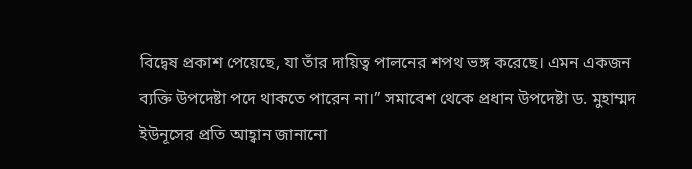বিদ্বেষ প্রকাশ পেয়েছে, যা তাঁর দায়িত্ব পালনের শপথ ভঙ্গ করেছে। এমন একজন ব্যক্তি উপদেষ্টা পদে থাকতে পারেন না।” সমাবেশ থেকে প্রধান উপদেষ্টা ড. মুহাম্মদ ইউনূসের প্রতি আহ্বান জানানো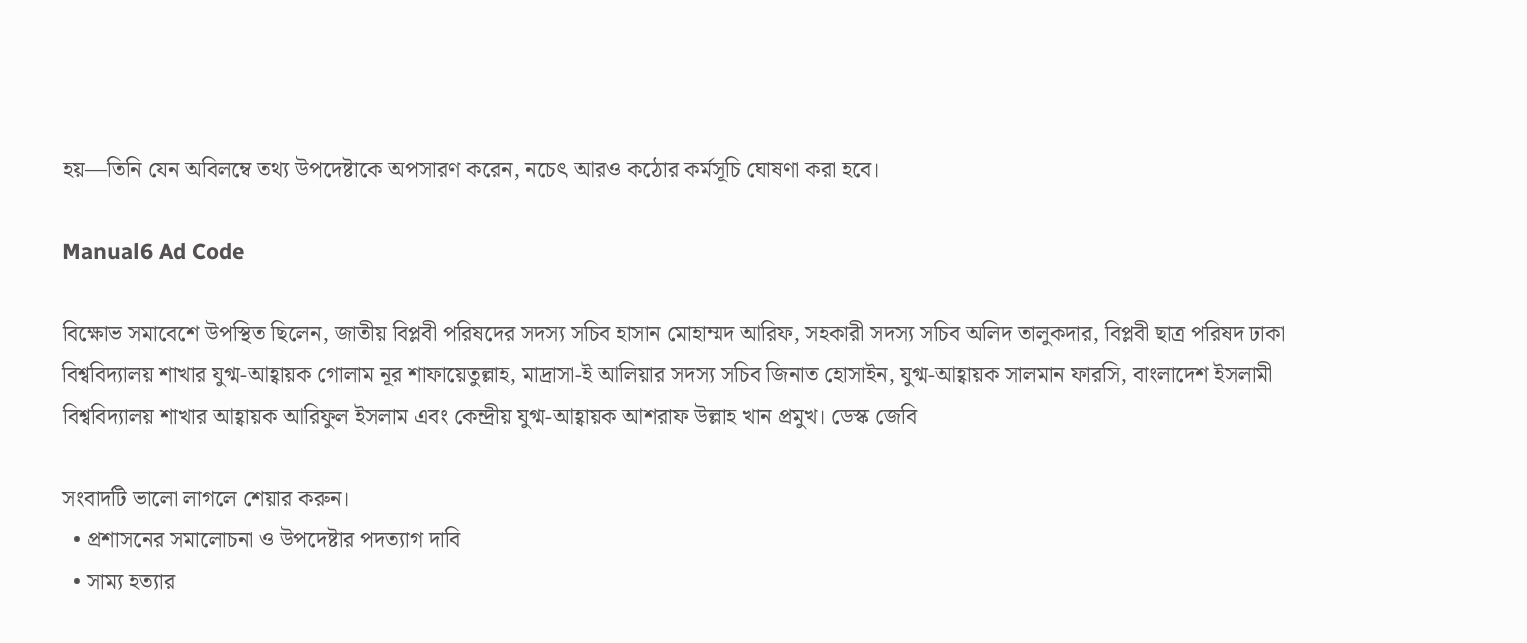হয়—তিনি যেন অবিলম্বে তথ্য উপদেষ্টাকে অপসারণ করেন, নচেৎ আরও কঠোর কর্মসূচি ঘোষণা করা হবে।

Manual6 Ad Code

বিক্ষোভ সমাবেশে উপস্থিত ছিলেন, জাতীয় বিপ্লবী পরিষদের সদস্য সচিব হাসান মোহাম্মদ আরিফ, সহকারী সদস্য সচিব অলিদ তালুকদার, বিপ্লবী ছাত্র পরিষদ ঢাকা বিশ্ববিদ্যালয় শাখার যুগ্ম-আহ্বায়ক গোলাম নূর শাফায়েতুল্লাহ, মাদ্রাসা-ই আলিয়ার সদস্য সচিব জিনাত হোসাইন, যুগ্ম-আহ্বায়ক সালমান ফারসি, বাংলাদেশ ইসলামী বিশ্ববিদ্যালয় শাখার আহ্বায়ক আরিফুল ইসলাম এবং কেন্দ্রীয় যুগ্ম-আহ্বায়ক আশরাফ উল্লাহ খান প্রমুখ। ডেস্ক জেবি

সংবাদটি ভালো লাগলে শেয়ার করুন।
  • প্রশাসনের সমালোচনা ও উপদেষ্টার পদত্যাগ দাবি
  • সাম্য হত্যার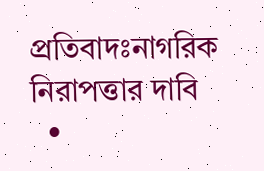প্রতিবাদঃনাগরিক নিরাপত্তার দাবি
  •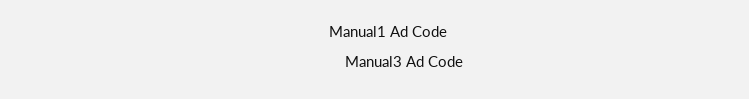Manual1 Ad Code
    Manual3 Ad Code